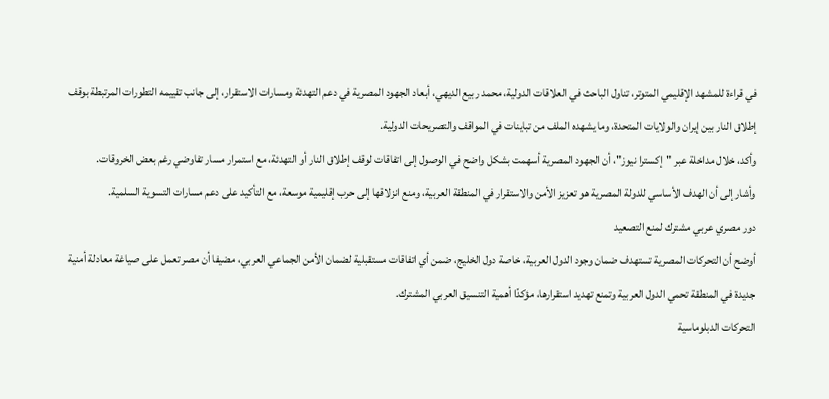في قراءة للمشهد الإقليمي المتوتر، تناول الباحث في العلاقات الدولية، محمد ربيع الديهي، أبعاد الجهود المصرية في دعم التهدئة ومسارات الاستقرار، إلى جانب تقييمه التطورات المرتبطة بوقف إطلاق النار بين إيران والولايات المتحدة، وما يشهده الملف من تباينات في المواقف والتصريحات الدولية.
وأكد، خلال مداخلة عبر "إكسترا نيوز"، أن الجهود المصرية أسهمت بشكل واضح في الوصول إلى اتفاقات لوقف إطلاق النار أو التهدئة، مع استمرار مسار تفاوضي رغم بعض الخروقات.
وأشار إلى أن الهدف الأساسي للدولة المصرية هو تعزيز الأمن والاستقرار في المنطقة العربية، ومنع انزلاقها إلى حرب إقليمية موسعة، مع التأكيد على دعم مسارات التسوية السلمية.
دور مصري عربي مشترك لمنع التصعيد
أوضح أن التحركات المصرية تستهدف ضمان وجود الدول العربية، خاصة دول الخليج، ضمن أي اتفاقات مستقبلية لضمان الأمن الجماعي العربي، مضيفا أن مصر تعمل على صياغة معادلة أمنية جديدة في المنطقة تحمي الدول العربية وتمنع تهديد استقرارها، مؤكدًا أهمية التنسيق العربي المشترك.
التحركات الدبلوماسية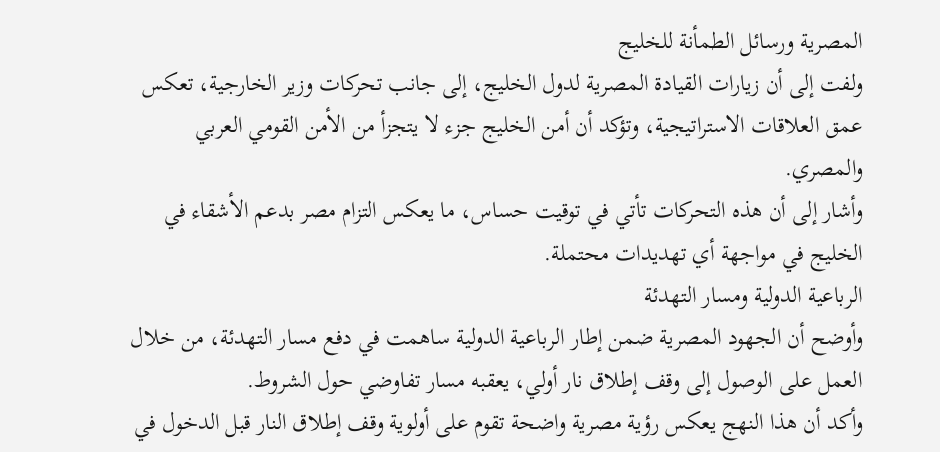المصرية ورسائل الطمأنة للخليج
ولفت إلى أن زيارات القيادة المصرية لدول الخليج، إلى جانب تحركات وزير الخارجية، تعكس عمق العلاقات الاستراتيجية، وتؤكد أن أمن الخليج جزء لا يتجزأ من الأمن القومي العربي والمصري.
وأشار إلى أن هذه التحركات تأتي في توقيت حساس، ما يعكس التزام مصر بدعم الأشقاء في الخليج في مواجهة أي تهديدات محتملة.
الرباعية الدولية ومسار التهدئة
وأوضح أن الجهود المصرية ضمن إطار الرباعية الدولية ساهمت في دفع مسار التهدئة، من خلال العمل على الوصول إلى وقف إطلاق نار أولي، يعقبه مسار تفاوضي حول الشروط.
وأكد أن هذا النهج يعكس رؤية مصرية واضحة تقوم على أولوية وقف إطلاق النار قبل الدخول في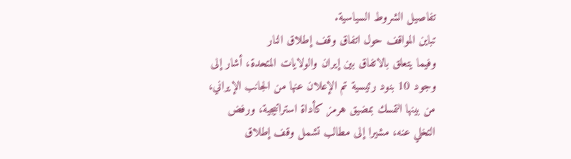تفاصيل الشروط السياسية.
تباين المواقف حول اتفاق وقف إطلاق النار
وفيما يتعلق بالاتفاق بين إيران والولايات المتحدة، أشار إلى وجود 10 بنود رئيسية تم الإعلان عنها من الجانب الإيراني، من بينها التمسك بمضيق هرمز كأداة استراتيجية، ورفض التخلي عنه، مشيرا إلى مطالب تشمل وقف إطلاق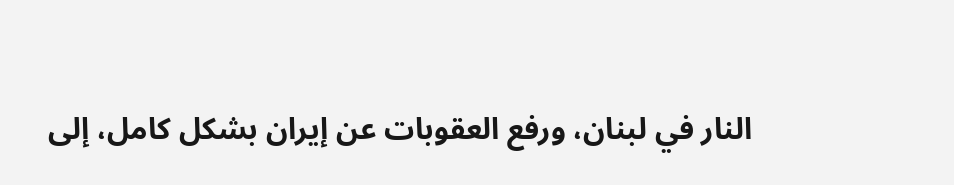النار في لبنان، ورفع العقوبات عن إيران بشكل كامل، إلى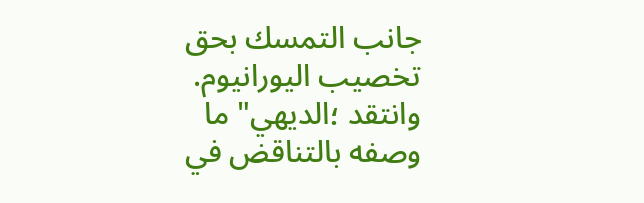جانب التمسك بحق تخصيب اليورانيوم.
وانتقد ؛الديهي" ما وصفه بالتناقض في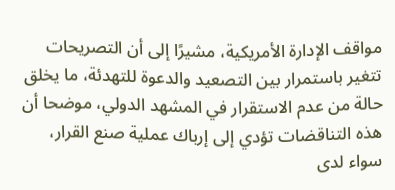مواقف الإدارة الأمريكية، مشيرًا إلى أن التصريحات تتغير باستمرار بين التصعيد والدعوة للتهدئة، ما يخلق حالة من عدم الاستقرار في المشهد الدولي، موضحا أن هذه التناقضات تؤدي إلى إرباك عملية صنع القرار، سواء لدى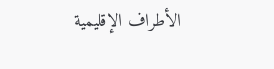الأطراف الإقليمية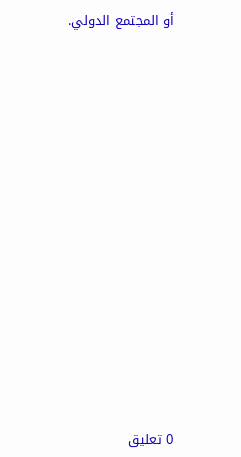أو المجتمع الدولي.















0 تعليق